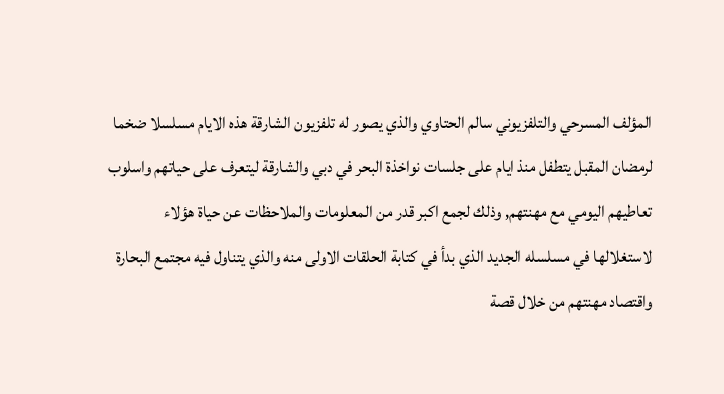المؤلف المسرحي والتلفزيوني سالم الحتاوي والذي يصور له تلفزيون الشارقة هذه الايام مسلسلا ضخما لرمضان المقبل يتطفل منذ ايام على جلسات نواخذة البحر في دبي والشارقة ليتعرف على حياتهم واسلوب تعاطيهم اليومي مع مهنتهم, وذلك لجمع اكبر قدر من المعلومات والملاحظات عن حياة هؤلاء لاستغلالها في مسلسله الجديد الذي بدأ في كتابة الحلقات الاولى منه والذي يتناول فيه مجتمع البحارة واقتصاد مهنتهم من خلال قصة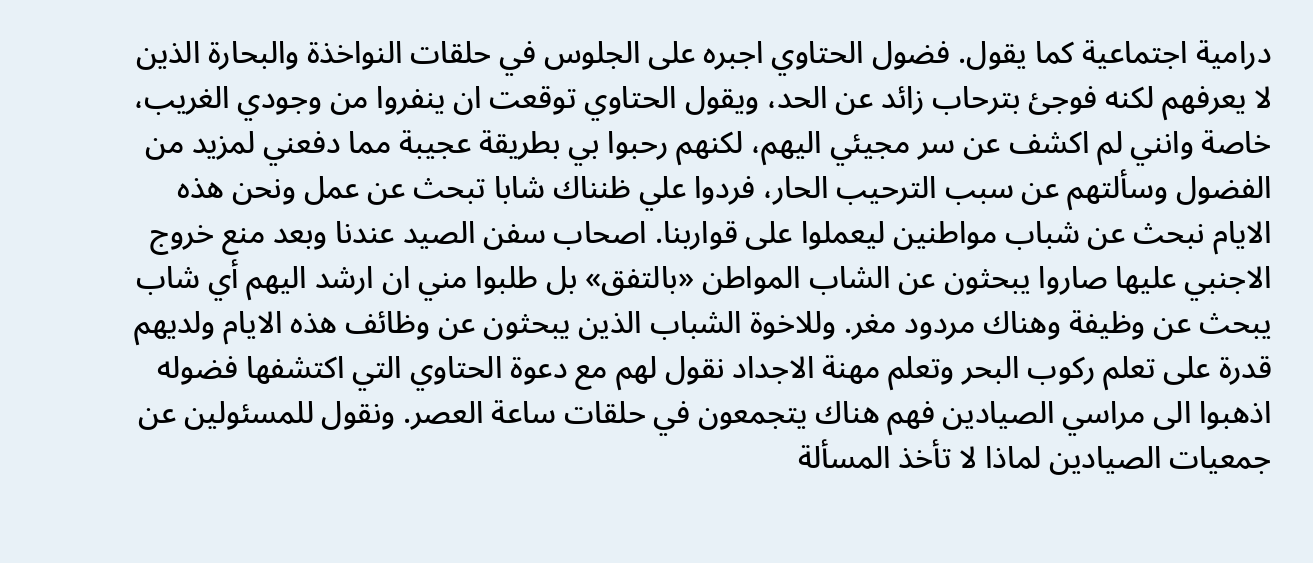درامية اجتماعية كما يقول. فضول الحتاوي اجبره على الجلوس في حلقات النواخذة والبحارة الذين لا يعرفهم لكنه فوجئ بترحاب زائد عن الحد، ويقول الحتاوي توقعت ان ينفروا من وجودي الغريب، خاصة وانني لم اكشف عن سر مجيئي اليهم، لكنهم رحبوا بي بطريقة عجيبة مما دفعني لمزيد من الفضول وسألتهم عن سبب الترحيب الحار، فردوا علي ظنناك شابا تبحث عن عمل ونحن هذه الايام نبحث عن شباب مواطنين ليعملوا على قواربنا. اصحاب سفن الصيد عندنا وبعد منع خروج الاجنبي عليها صاروا يبحثون عن الشاب المواطن «بالتفق» بل طلبوا مني ان ارشد اليهم أي شاب يبحث عن وظيفة وهناك مردود مغر. وللاخوة الشباب الذين يبحثون عن وظائف هذه الايام ولديهم قدرة على تعلم ركوب البحر وتعلم مهنة الاجداد نقول لهم مع دعوة الحتاوي التي اكتشفها فضوله اذهبوا الى مراسي الصيادين فهم هناك يتجمعون في حلقات ساعة العصر. ونقول للمسئولين عن جمعيات الصيادين لماذا لا تأخذ المسألة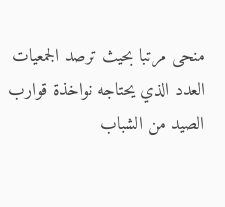منحى مرتبا بحيث ترصد الجمعيات العدد الذي يحتاجه نواخذة قوارب الصيد من الشباب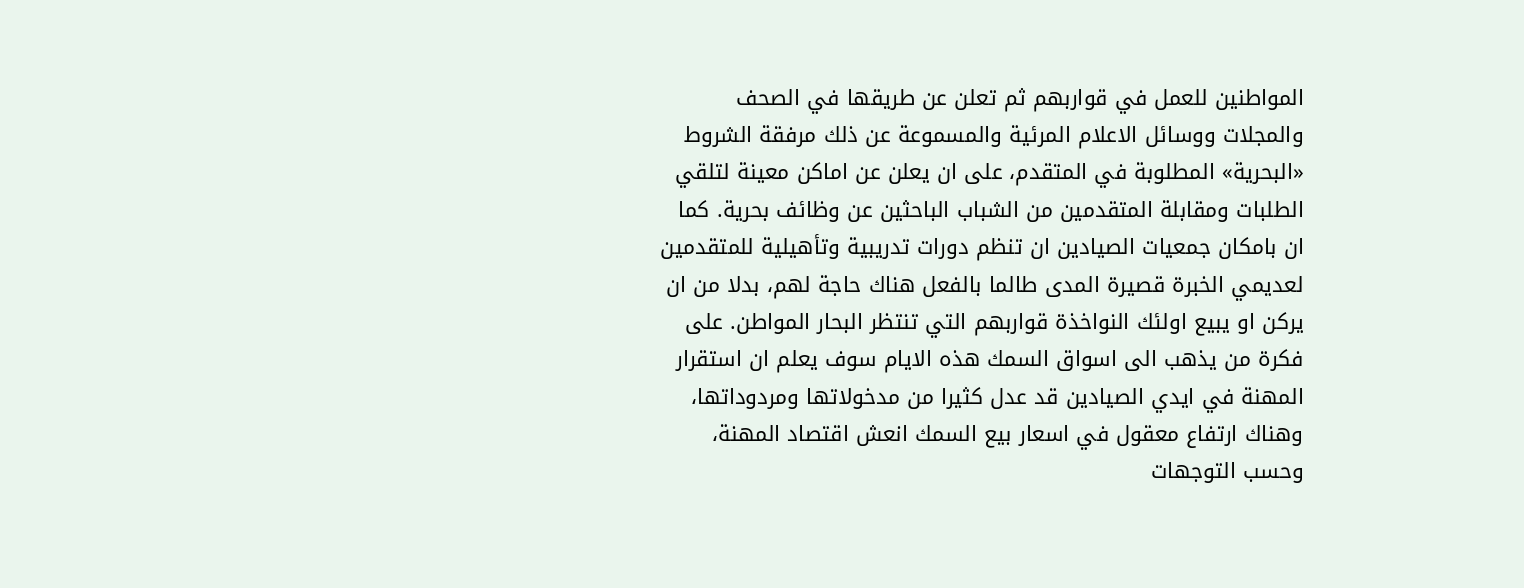المواطنين للعمل في قواربهم ثم تعلن عن طريقها في الصحف والمجلات ووسائل الاعلام المرئية والمسموعة عن ذلك مرفقة الشروط «البحرية» المطلوبة في المتقدم، على ان يعلن عن اماكن معينة لتلقي الطلبات ومقابلة المتقدمين من الشباب الباحثين عن وظائف بحرية. كما ان بامكان جمعيات الصيادين ان تنظم دورات تدريبية وتأهيلية للمتقدمين لعديمي الخبرة قصيرة المدى طالما بالفعل هناك حاجة لهم، بدلا من ان يركن او يبيع اولئك النواخذة قواربهم التي تنتظر البحار المواطن. على فكرة من يذهب الى اسواق السمك هذه الايام سوف يعلم ان استقرار المهنة في ايدي الصيادين قد عدل كثيرا من مدخولاتها ومردوداتها، وهناك ارتفاع معقول في اسعار بيع السمك انعش اقتصاد المهنة، وحسب التوجهات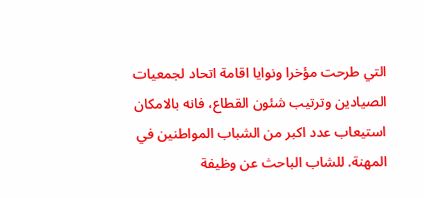التي طرحت مؤخرا ونوايا اقامة اتحاد لجمعيات الصيادين وترتيب شئون القطاع، فانه بالامكان استيعاب عدد اكبر من الشباب المواطنين في المهنة. للشاب الباحث عن وظيفة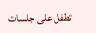تطفل على جلسات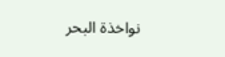نواخذة البحر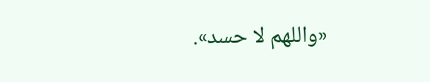«واللهم لا حسد».